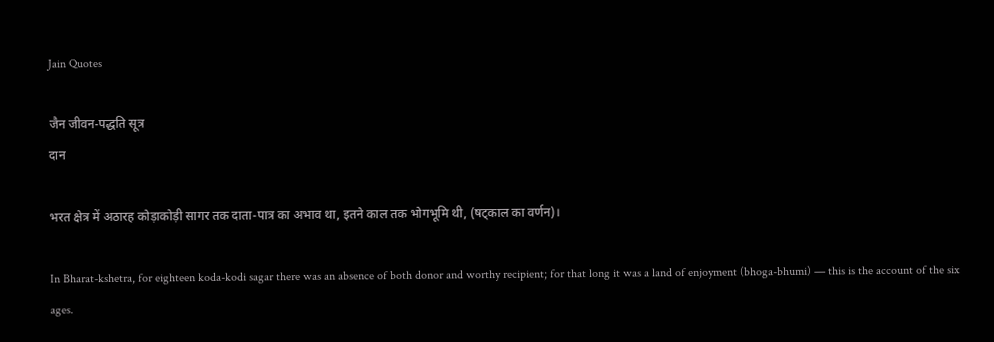Jain Quotes

जैन जीवन-पद्धति सूत्र
दान

भरत क्षेत्र में अठारह कोड़ाकोड़ी सागर तक दाता-पात्र का अभाव था, इतने काल तक भोगभूमि थी, (षट्काल का वर्णन)।

In Bharat-kshetra, for eighteen koda-kodi sagar there was an absence of both donor and worthy recipient; for that long it was a land of enjoyment (bhoga-bhumi) — this is the account of the six ages.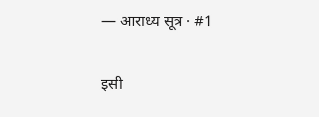— आराध्य सूत्र · #1

इसी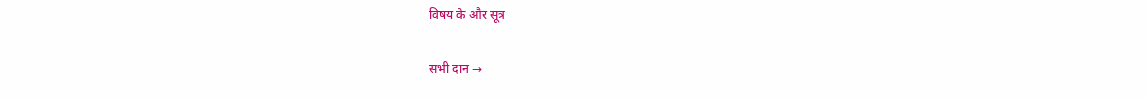विषय के और सूत्र

सभी दान →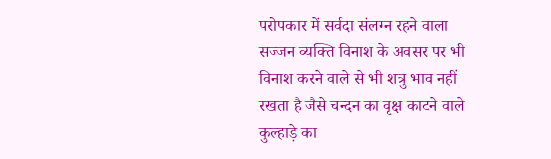परोपकार में सर्वदा संलग्न रहने वाला सज्जन व्यक्ति विनाश के अवसर पर भी विनाश करने वाले से भी शत्रु भाव नहीं रखता है जैसे चन्दन का वृक्ष काटने वाले कुल्हाड़े का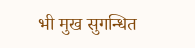भी मुख सुगन्धित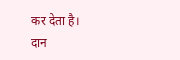कर देता है।
दान